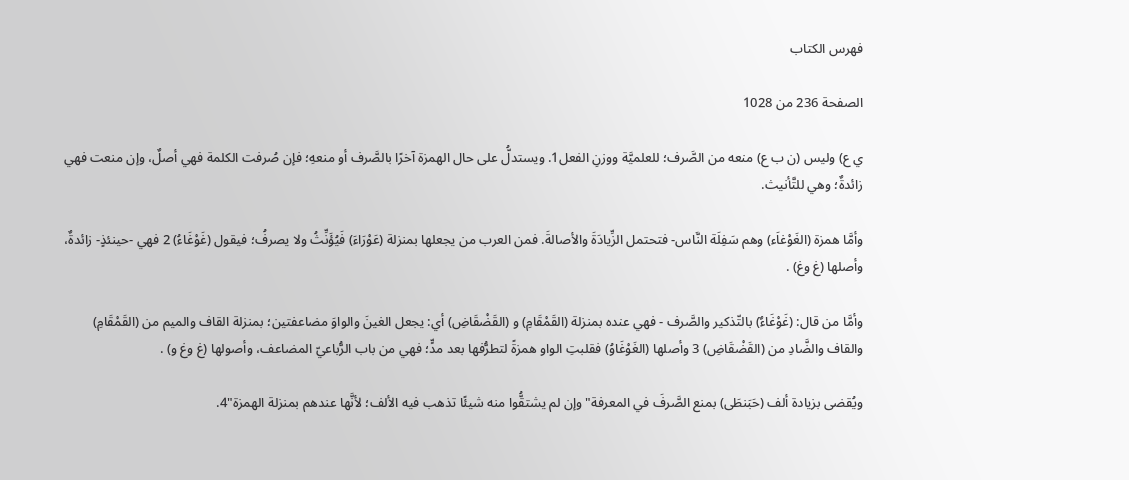فهرس الكتاب

الصفحة 236 من 1028

ي ع) وليس (ن ب ع) منعه من الصَّرف؛ للعلميَّة ووزنِ الفعل1. ويستدلُّ على حال الهمزة آخرًا بالصَّرف أو منعهِ؛ فإن صُرفت الكلمة فهي أصلٌ، وإن منعت فهي زائدةٌ؛ وهي للتَّأنيث.

وأمَّا همزة (الغَوْغاَء) وهم سَفِلَة النَّاس- فتحتمل الزِّيادَةَ والأصالةَ. فمن العرب من يجعلها بمنزلة (عَوْرَاءَ) فَيُؤَنِّثُ ولا يصرفُ؛ فيقول (غَوْغَاءُ) 2 فهي -حينئذٍ- زائدةٌ، وأصلها (غ وغ) .

وأمَّا من قال: (غَوْغَاءٌ) بالتّذكير والصَّرف - فهي عنده بمنزلة (القَمْقَامِ) و (القَضْقَاضِ) أي: يجعل الغينَ والواوَ مضاعفتين؛ بمنزلة القاف والميم من (القَمْقَامِ) والقاف والضَّادِ من (القَضْقَاضِ) 3 وأصلها (الغَوْغَاوُ) فقلبتِ الواو همزةً لتطرُّفها بعد مدٍّ؛ فهي من باب الرُّباعيّ المضاعف، وأصولها (غ وغ و) .

ويُقضى بزيادة ألف (حَبَنطَى) بمنع الصَّرفَ في المعرفة"وإن لم يشتقُّوا منه شيئًا تذهب فيه الألف؛ لأنَّها عندهم بمنزلة الهمزة"4.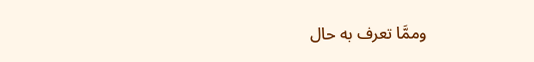وممَّا تعرف به حال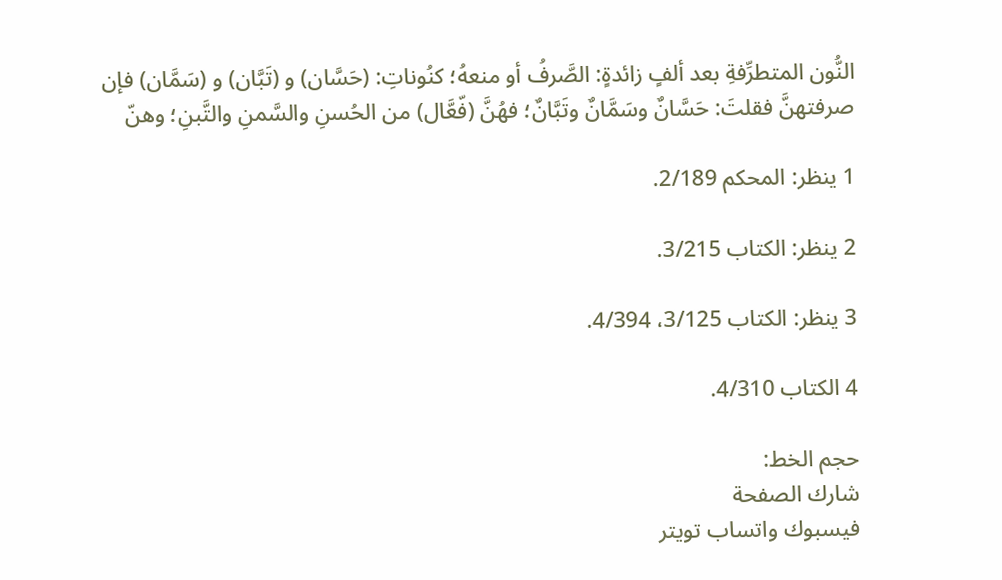النُّون المتطرِّفةِ بعد ألفٍ زائدةٍ: الصَّرفُ أو منعهُ؛ كنُوناتِ: (حَسَّان) و (تَبَّان) و (سَمَّان) فإن صرفتهنَّ فقلتَ: حَسَّانٌ وسَمَّانٌ وتَبَّانٌ؛ فهُنَّ (فّعَّال) من الحُسنِ والسَّمنِ والتَّبنِ؛ وهنّ

1 ينظر: المحكم 2/189.

2 ينظر: الكتاب 3/215.

3 ينظر: الكتاب 3/125، 4/394.

4 الكتاب 4/310.

حجم الخط:
شارك الصفحة
فيسبوك واتساب تويتر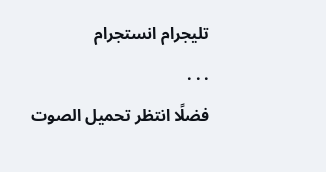تليجرام انستجرام
. . .
فضلًا انتظر تحميل الصوت